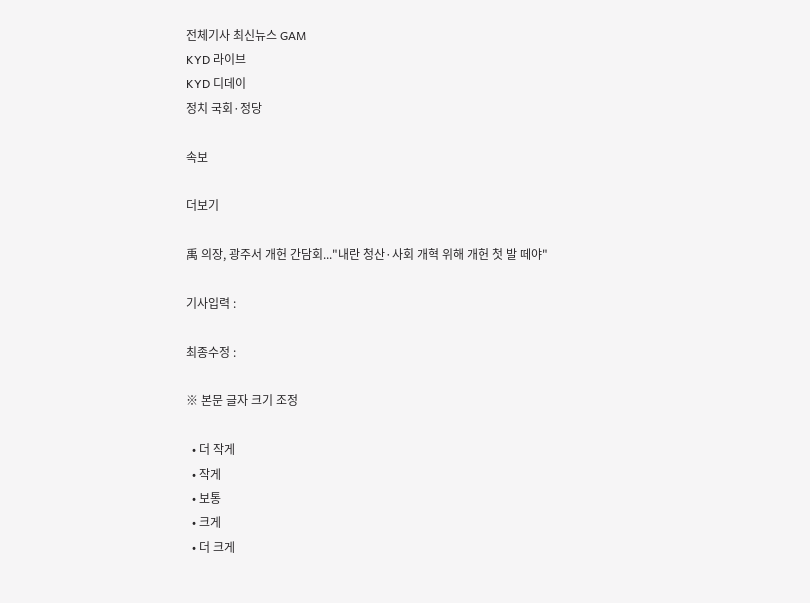전체기사 최신뉴스 GAM
KYD 라이브
KYD 디데이
정치 국회·정당

속보

더보기

禹 의장, 광주서 개헌 간담회..."내란 청산·사회 개혁 위해 개헌 첫 발 떼야"

기사입력 :

최종수정 :

※ 본문 글자 크기 조정

  • 더 작게
  • 작게
  • 보통
  • 크게
  • 더 크게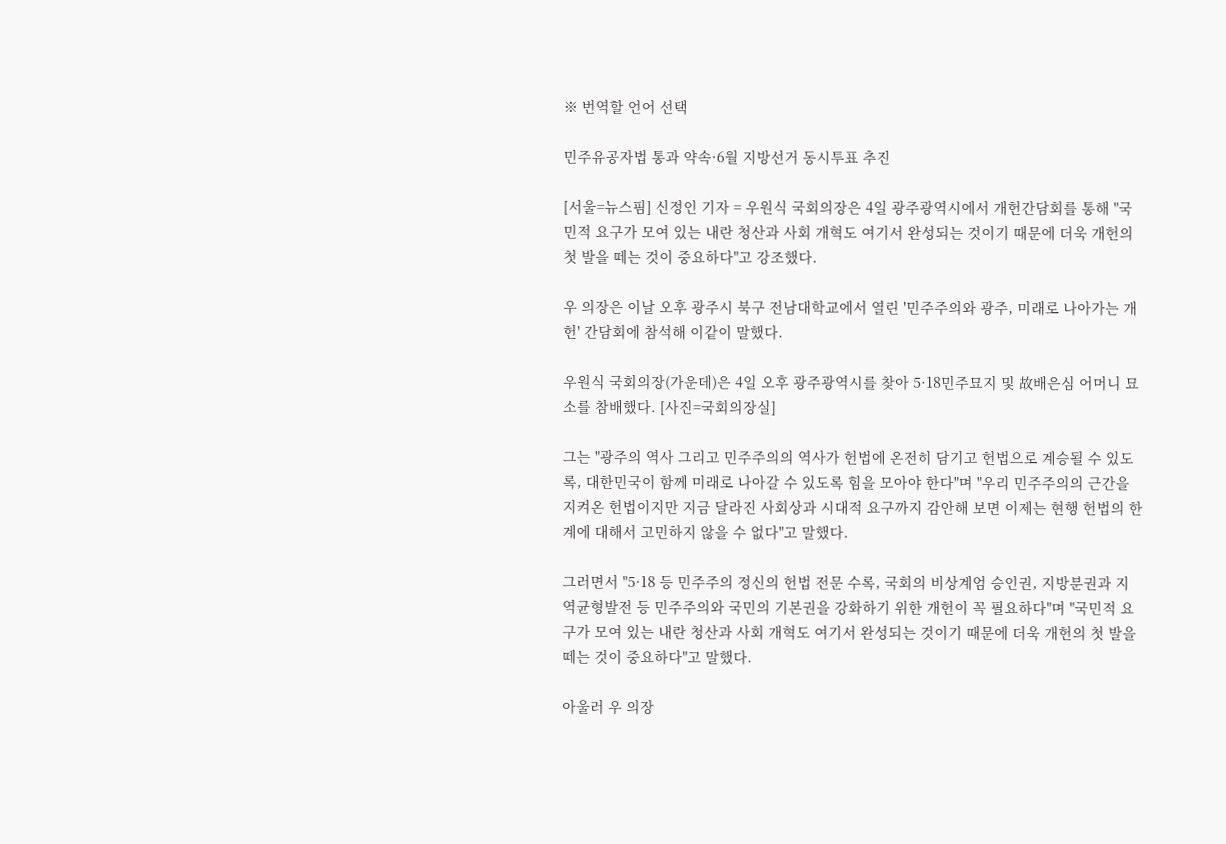※ 번역할 언어 선택

민주유공자법 통과 약속·6월 지방선거 동시투표 추진

[서울=뉴스핌] 신정인 기자 = 우원식 국회의장은 4일 광주광역시에서 개헌간담회를 통해 "국민적 요구가 모여 있는 내란 청산과 사회 개혁도 여기서 완성되는 것이기 때문에 더욱 개헌의 첫 발을 떼는 것이 중요하다"고 강조했다.

우 의장은 이날 오후 광주시 북구 전남대학교에서 열린 '민주주의와 광주, 미래로 나아가는 개헌' 간담회에 참석해 이같이 말했다.

우원식 국회의장(가운데)은 4일 오후 광주광역시를 찾아 5·18민주묘지 및 故배은심 어머니 묘소를 참배했다. [사진=국회의장실]

그는 "광주의 역사 그리고 민주주의의 역사가 헌법에 온전히 담기고 헌법으로 계승될 수 있도록, 대한민국이 함께 미래로 나아갈 수 있도록 힘을 모아야 한다"며 "우리 민주주의의 근간을 지켜온 헌법이지만 지금 달라진 사회상과 시대적 요구까지 감안해 보면 이제는 현행 헌법의 한계에 대해서 고민하지 않을 수 없다"고 말했다.

그러면서 "5·18 등 민주주의 정신의 헌법 전문 수록, 국회의 비상계엄 승인권, 지방분권과 지역균형발전 등 민주주의와 국민의 기본권을 강화하기 위한 개헌이 꼭 필요하다"며 "국민적 요구가 모여 있는 내란 청산과 사회 개혁도 여기서 완성되는 것이기 때문에 더욱 개헌의 첫 발을 떼는 것이 중요하다"고 말했다.

아울러 우 의장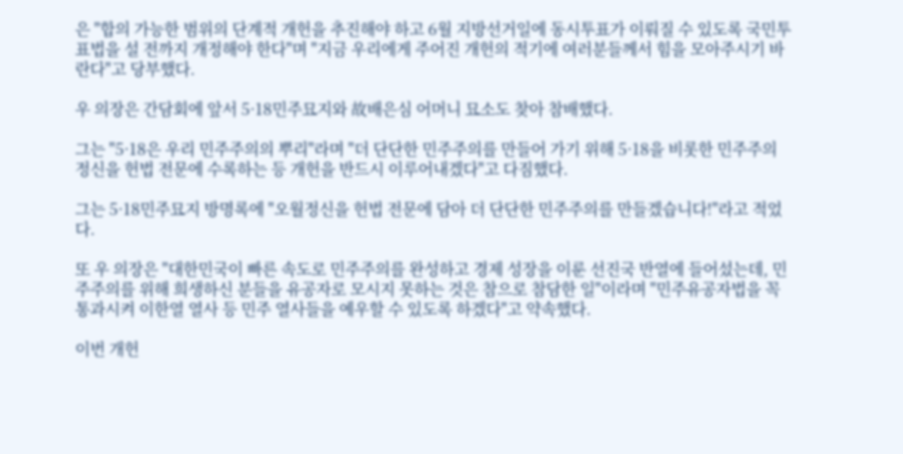은 "합의 가능한 범위의 단계적 개헌을 추진해야 하고 6월 지방선거일에 동시투표가 이뤄질 수 있도록 국민투표법을 설 전까지 개정해야 한다"며 "지금 우리에게 주어진 개헌의 적기에 여러분들께서 힘을 모아주시기 바란다"고 당부했다.

우 의장은 간담회에 앞서 5·18민주묘지와 故배은심 어머니 묘소도 찾아 참배했다.

그는 "5·18은 우리 민주주의의 뿌리"라며 "더 단단한 민주주의를 만들어 가기 위해 5·18을 비롯한 민주주의 정신을 헌법 전문에 수록하는 등 개헌을 반드시 이루어내겠다"고 다짐했다.

그는 5·18민주묘지 방명록에 "오월정신을 헌법 전문에 담아 더 단단한 민주주의를 만들겠습니다!"라고 적었다.

또 우 의장은 "대한민국이 빠른 속도로 민주주의를 완성하고 경제 성장을 이룬 선진국 반열에 들어섰는데, 민주주의를 위해 희생하신 분들을 유공자로 모시지 못하는 것은 참으로 참담한 일"이라며 "민주유공자법을 꼭 통과시켜 이한열 열사 등 민주 열사들을 예우할 수 있도록 하겠다"고 약속했다.

이번 개헌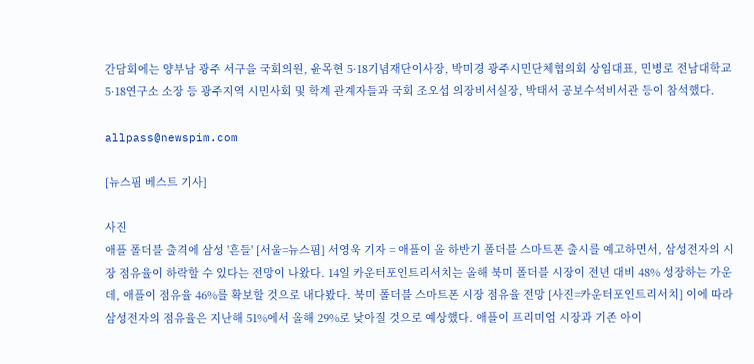간담회에는 양부남 광주 서구을 국회의원, 윤목현 5·18기념재단이사장, 박미경 광주시민단체협의회 상임대표, 민병로 전남대학교 5·18연구소 소장 등 광주지역 시민사회 및 학계 관계자들과 국회 조오섭 의장비서실장, 박태서 공보수석비서관 등이 참석했다.

allpass@newspim.com

[뉴스핌 베스트 기사]

사진
애플 폴더블 출격에 삼성 '흔들' [서울=뉴스핌] 서영욱 기자 = 애플이 올 하반기 폴더블 스마트폰 출시를 예고하면서, 삼성전자의 시장 점유율이 하락할 수 있다는 전망이 나왔다. 14일 카운터포인트리서치는 올해 북미 폴더블 시장이 전년 대비 48% 성장하는 가운데, 애플이 점유율 46%를 확보할 것으로 내다봤다. 북미 폴더블 스마트폰 시장 점유율 전망 [사진=카운터포인트리서치] 이에 따라 삼성전자의 점유율은 지난해 51%에서 올해 29%로 낮아질 것으로 예상했다. 애플이 프리미엄 시장과 기존 아이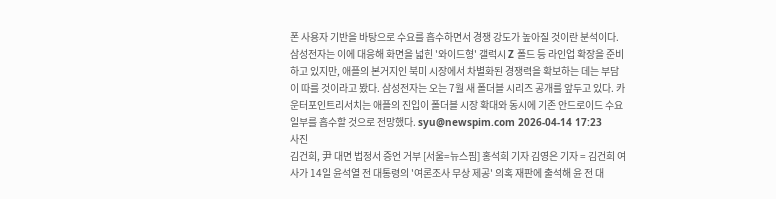폰 사용자 기반을 바탕으로 수요를 흡수하면서 경쟁 강도가 높아질 것이란 분석이다. 삼성전자는 이에 대응해 화면을 넓힌 '와이드형' 갤럭시 Z 폴드 등 라인업 확장을 준비하고 있지만, 애플의 본거지인 북미 시장에서 차별화된 경쟁력을 확보하는 데는 부담이 따를 것이라고 봤다. 삼성전자는 오는 7월 새 폴더블 시리즈 공개를 앞두고 있다. 카운터포인트리서치는 애플의 진입이 폴더블 시장 확대와 동시에 기존 안드로이드 수요 일부를 흡수할 것으로 전망했다. syu@newspim.com 2026-04-14 17:23
사진
김건희, 尹 대면 법정서 증언 거부 [서울=뉴스핌] 홍석희 기자 김영은 기자 = 김건희 여사가 14일 윤석열 전 대통령의 '여론조사 무상 제공' 의혹 재판에 출석해 윤 전 대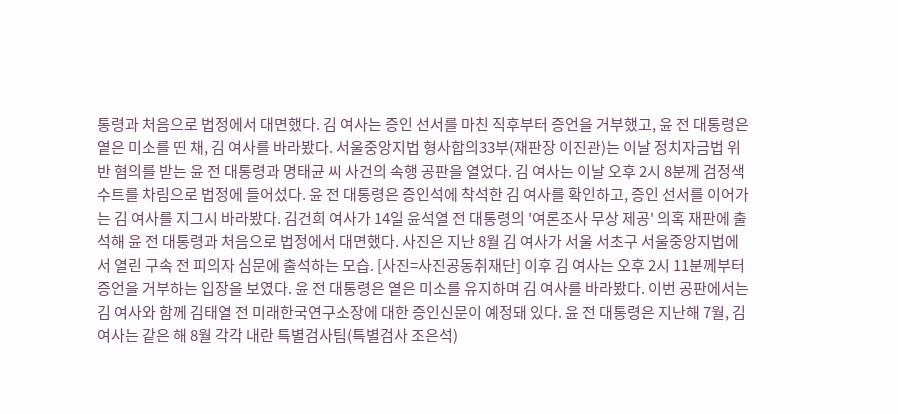통령과 처음으로 법정에서 대면했다. 김 여사는 증인 선서를 마친 직후부터 증언을 거부했고, 윤 전 대통령은 옅은 미소를 띤 채, 김 여사를 바라봤다. 서울중앙지법 형사합의33부(재판장 이진관)는 이날 정치자금법 위반 혐의를 받는 윤 전 대통령과 명태균 씨 사건의 속행 공판을 열었다. 김 여사는 이날 오후 2시 8분께 검정색 수트를 차림으로 법정에 들어섰다. 윤 전 대통령은 증인석에 착석한 김 여사를 확인하고, 증인 선서를 이어가는 김 여사를 지그시 바라봤다. 김건희 여사가 14일 윤석열 전 대통령의 '여론조사 무상 제공' 의혹 재판에 출석해 윤 전 대통령과 처음으로 법정에서 대면했다. 사진은 지난 8월 김 여사가 서울 서초구 서울중앙지법에서 열린 구속 전 피의자 심문에 출석하는 모습. [사진=사진공동취재단] 이후 김 여사는 오후 2시 11분께부터 증언을 거부하는 입장을 보였다. 윤 전 대통령은 옅은 미소를 유지하며 김 여사를 바라봤다. 이번 공판에서는 김 여사와 함께 김태열 전 미래한국연구소장에 대한 증인신문이 예정돼 있다. 윤 전 대통령은 지난해 7월, 김 여사는 같은 해 8월 각각 내란 특별검사팀(특별검사 조은석)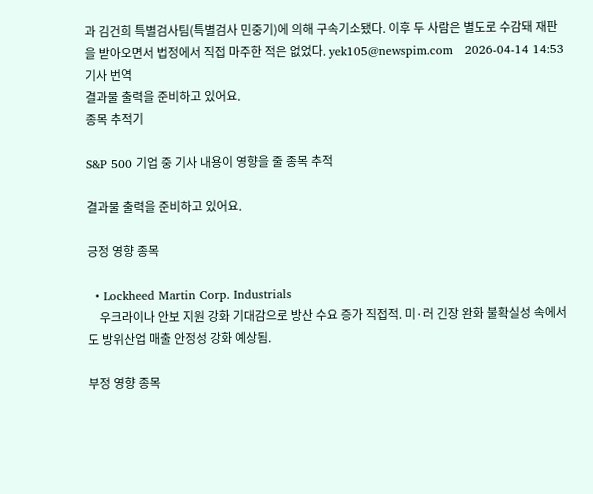과 김건희 특별검사팀(특별검사 민중기)에 의해 구속기소됐다. 이후 두 사람은 별도로 수감돼 재판을 받아오면서 법정에서 직접 마주한 적은 없었다. yek105@newspim.com   2026-04-14 14:53
기사 번역
결과물 출력을 준비하고 있어요.
종목 추적기

S&P 500 기업 중 기사 내용이 영향을 줄 종목 추적

결과물 출력을 준비하고 있어요.

긍정 영향 종목

  • Lockheed Martin Corp. Industrials
    우크라이나 안보 지원 강화 기대감으로 방산 수요 증가 직접적. 미·러 긴장 완화 불확실성 속에서도 방위산업 매출 안정성 강화 예상됨.

부정 영향 종목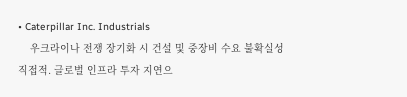• Caterpillar Inc. Industrials
    우크라이나 전쟁 장기화 시 건설 및 중장비 수요 불확실성 직접적. 글로벌 인프라 투자 지연으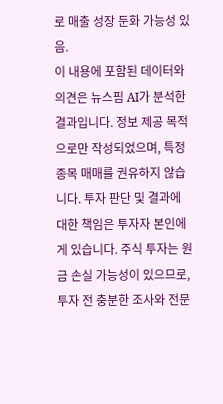로 매출 성장 둔화 가능성 있음.
이 내용에 포함된 데이터와 의견은 뉴스핌 AI가 분석한 결과입니다. 정보 제공 목적으로만 작성되었으며, 특정 종목 매매를 권유하지 않습니다. 투자 판단 및 결과에 대한 책임은 투자자 본인에게 있습니다. 주식 투자는 원금 손실 가능성이 있으므로, 투자 전 충분한 조사와 전문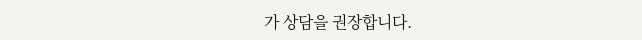가 상담을 권장합니다.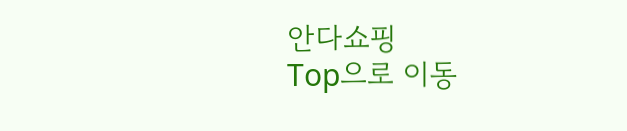안다쇼핑
Top으로 이동